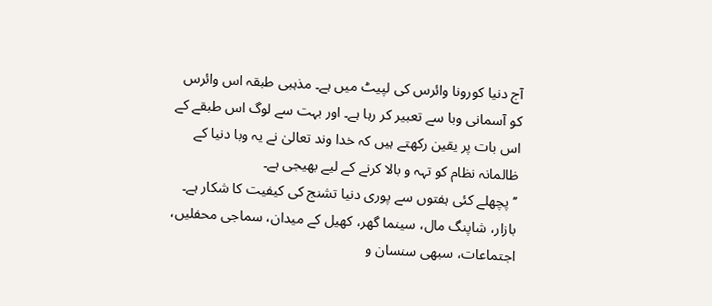آج دنیا کورونا وائرس کی لپیٹ میں ہے۔ مذہبی طبقہ اس وائرس کو آسمانی وبا سے تعبیر کر رہا ہے۔ اور بہت سے لوگ اس طبقے کے اس بات پر یقین رکھتے ہیں کہ خدا وند تعالیٰ نے یہ وبا دنیا کے ظالمانہ نظام کو تہہ و بالا کرنے کے لیے بھیجی ہے۔
’’پچھلے کئی ہفتوں سے پوری دنیا تشنج کی کیفیت کا شکار ہے۔ بازار، شاپنگ مال، سینما گھر، کھیل کے میدان، سماجی محفلیں، اجتماعات، سبھی سنسان و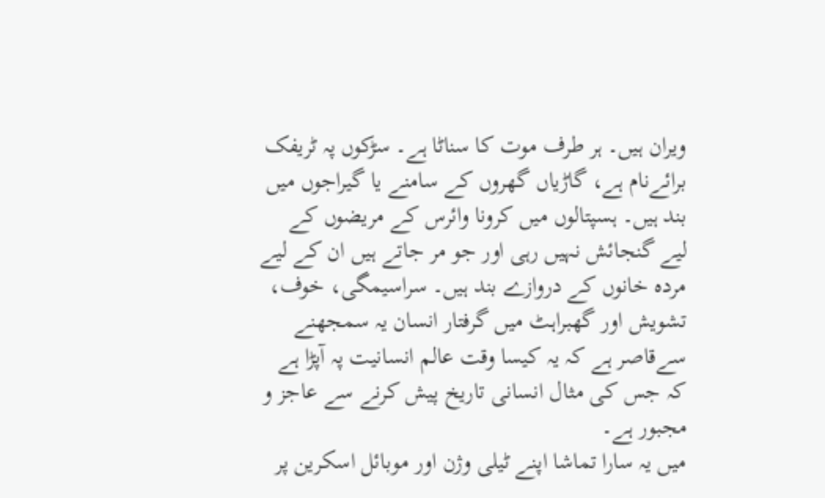ویران ہیں۔ ہر طرف موت کا سناٹا ہے۔ سڑکوں پہ ٹریفک برائےنام ہے، گاڑیاں گھروں کے سامنے یا گیراجوں میں بند ہیں۔ ہسپتالوں میں کرونا وائرس کے مریضوں کے لیے گنجائش نہیں رہی اور جو مر جاتے ہیں ان کے لیے مردہ خانوں کے دروازے بند ہیں۔ سراسیمگی، خوف، تشویش اور گھبراہٹ میں گرفتار انسان یہ سمجھنے سےقاصر ہے کہ یہ کیسا وقت عالم انسانیت پہ آپڑا ہے کہ جس کی مثال انسانی تاریخ پیش کرنے سے عاجز و مجبور ہے۔
میں یہ سارا تماشا اپنے ٹیلی وژن اور موبائل اسکرین پر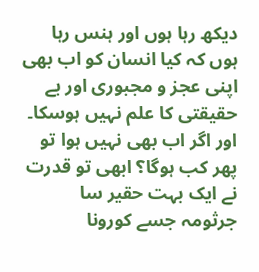دیکھ رہا ہوں اور ہنس رہا ہوں کہ کیا انسان کو اب بھی اپنی عجز و مجبوری اور بے حقیقتی کا علم نہیں ہوسکا۔ اور اگر اب بھی نہیں ہوا تو پھر کب ہوگا؟ ابھی تو قدرت نے ایک بہت حقیر سا جرثومہ جسے کورونا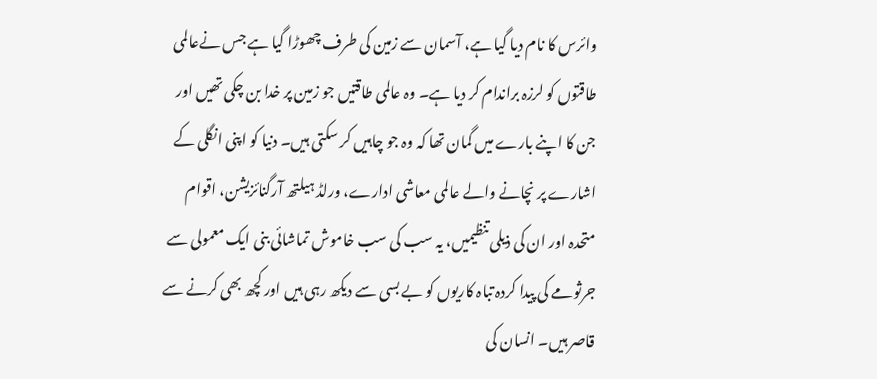وائرس کا نام دیا گیا ہے، آسمان سے زمین کی طرف چھوڑا گیا ہے جس نےعالمی طاقتوں کو لرزہ براندام کر دیا ہے۔ وہ عالمی طاقتیں جو زمین پر خدا بن چکی تھیں اور جن کا اپنے بارے میں گمان تھا کہ وہ جو چاہیں کر سکتی ہیں۔ دنیا کو اپنی انگلی کے اشارے پر نچانے والے عالمی معاشی ادارے، ورلڈ ہیلتھ آرگنائزیشن، اقوام متحدہ اور ان کی ذیلی تنظیمیں، یہ سب کی سب خاموش تماشائی بنی ایک معمولی سے جرثومے کی پیدا کردہ تباہ کاریوں کو بے بسی سے دیکھ رہی ہیں اور کچھ بھی کرنے سے قاصر ہیں۔ انسان کی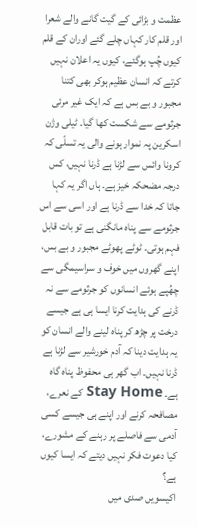عظمت و بڑائی کے گیت گانے والے شعرا اور قلم کار کہاں چلے گئے اوران کے قلم کیوں چُپ ہوگئے، کیوں یہ اعلان نہیں کرتے کہ انسان عظیم ہوکر بھی کتنا مجبور و بے بس ہے کہ ایک غیر مرئی جرثومے سے شکست کھا گیا۔ ٹیلی وژن اسکرین پہ نموار ہونے والی یہ تسلّی کہ کرونا وائس سے لڑنا ہے ڈرنا نہیں، کس درجہ مضحکہ خیز ہے۔ ہاں اگر یہ کہا جاتا کہ خدا سے ڈرنا ہے اور اسی سے اس جرثومے سے پناہ مانگنی ہے تو بات قابل فہم ہوتی۔ ٹوٹے پھوٹے مجبور و بے بس، اپنے گھروں میں خوف و سراسیمگی سے چھُپے ہوئے انسانوں کو جرثومے سے نہ ڈرنے کی ہدایت کرنا ایسا ہی ہے جیسے درخت پر چڑھ کر پناہ لینے والے انسان کو یہ ہدایت دینا کہ آدم خورشیر سے لڑنا ہے ڈرنا نہیں۔ اب گھر ہی محفوظ پناہ گاہ ہے۔ Stay Home کے نعرے، مصافحہ کرنے اور اپنے ہی جیسے کسی آدمی سے فاصلے پر رہنے کے مشورے، کیا دعوت فکر نہیں دیتے کہ ایسا کیوں ہے؟
اکیسویں صدی میں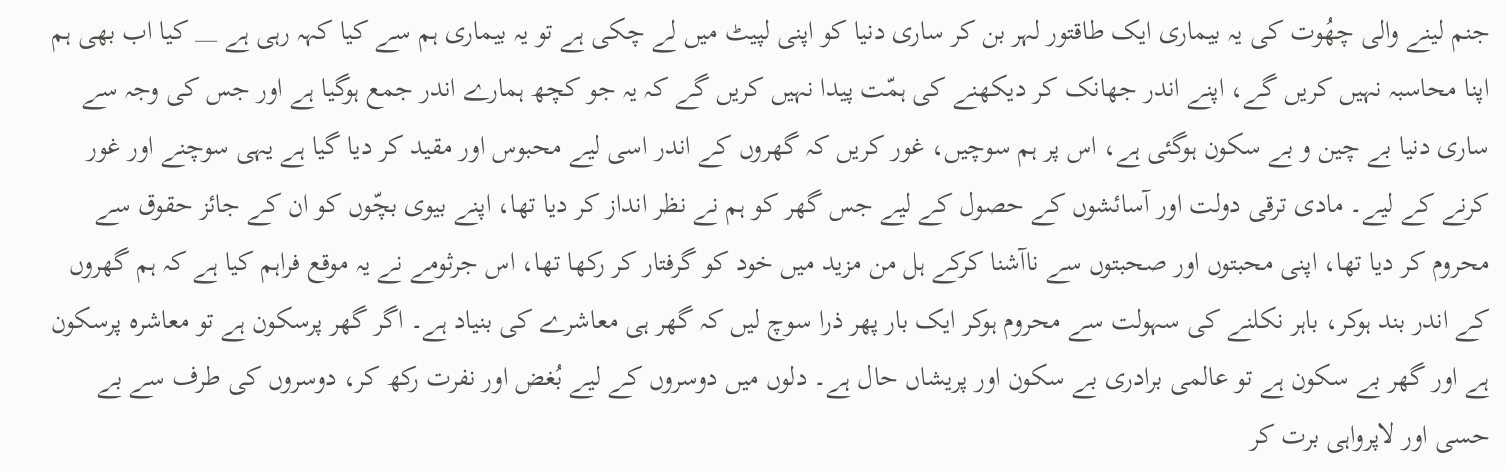جنم لینے والی چھُوت کی یہ بیماری ایک طاقتور لہر بن کر ساری دنیا کو اپنی لپیٹ میں لے چکی ہے تو یہ بیماری ہم سے کیا کہہ رہی ہے __ کیا اب بھی ہم اپنا محاسبہ نہیں کریں گے، اپنے اندر جھانک کر دیکھنے کی ہمّت پیدا نہیں کریں گے کہ یہ جو کچھ ہمارے اندر جمع ہوگیا ہے اور جس کی وجہ سے ساری دنیا بے چین و بے سکون ہوگئی ہے، اس پر ہم سوچیں، غور کریں کہ گھروں کے اندر اسی لیے محبوس اور مقید کر دیا گیا ہے یہی سوچنے اور غور کرنے کے لیے۔ مادی ترقی دولت اور آسائشوں کے حصول کے لیے جس گھر کو ہم نے نظر انداز کر دیا تھا، اپنے بیوی بچّوں کو ان کے جائز حقوق سے محروم کر دیا تھا، اپنی محبتوں اور صحبتوں سے ناآشنا کرکے ہل من مزید میں خود کو گرفتار کر رکھا تھا، اس جرثومے نے یہ موقع فراہم کیا ہے کہ ہم گھروں کے اندر بند ہوکر، باہر نکلنے کی سہولت سے محروم ہوکر ایک بار پھر ذرا سوچ لیں کہ گھر ہی معاشرے کی بنیاد ہے۔ اگر گھر پرسکون ہے تو معاشرہ پرسکون ہے اور گھر بے سکون ہے تو عالمی برادری بے سکون اور پریشاں حال ہے۔ دلوں میں دوسروں کے لیے بُغض اور نفرت رکھ کر، دوسروں کی طرف سے بے حسی اور لاپرواہی برت کر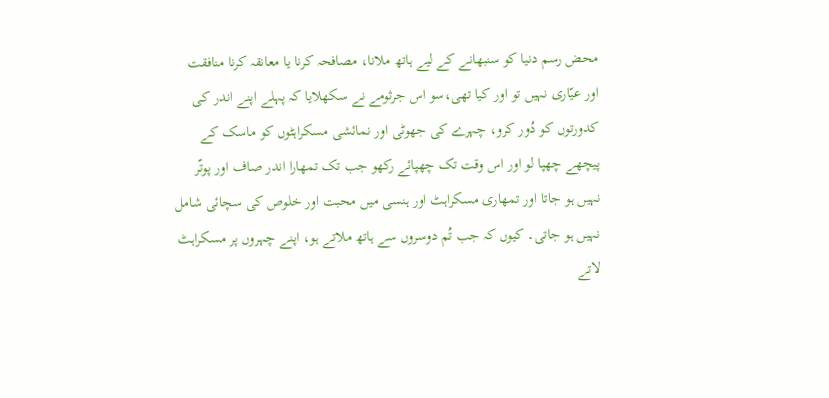محض رسم دنیا کو سنبھانے کے لیے ہاتھ ملانا، مصافحہ کرنا یا معانقہ کرنا منافقت اور عیّاری نہیں تو اور کیا تھی،سو اس جرثومے نے سکھلایا کہ پہلے اپنے اندر کی کدورتوں کو دُور کرو، چہرے کی جھوٹی اور نمائشی مسکراہٹوں کو ماسک کے پیچھے چھپا لو اور اس وقت تک چھپائے رکھو جب تک تمھارا اندر صاف اور پوتّر نہیں ہو جاتا اور تمھاری مسکراہٹ اور ہنسی میں محبت اور خلوص کی سچائی شامل نہیں ہو جاتی۔ کیوں کہ جب تُم دوسروں سے ہاتھ ملاتے ہو، اپنے چہروں پر مسکراہٹ لاتے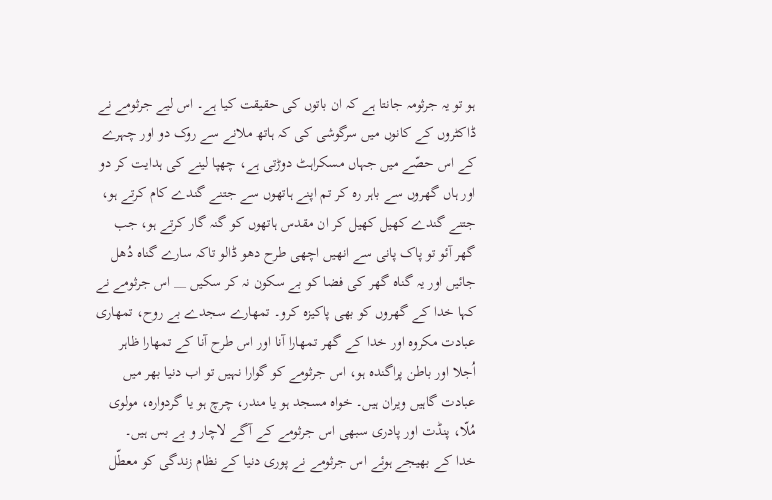ہو تو یہ جرثومہ جانتا ہے کہ ان باتوں کی حقیقت کیا ہے۔ اس لیے جرثومے نے ڈاکٹروں کے کانوں میں سرگوشی کی کہ ہاتھ ملانے سے روک دو اور چہرے کے اس حصّے میں جہاں مسکراہٹ دوڑتی ہے، چھپا لینے کی ہدایت کر دو اور ہاں گھروں سے باہر رہ کر تم اپنے ہاتھوں سے جتنے گندے کام کرتے ہو، جتنے گندے کھیل کھیل کر ان مقدس ہاتھوں کو گنہ گار کرتے ہو، جب گھر آئو تو پاک پانی سے انھیں اچھی طرح دھو ڈالو تاکہ سارے گناہ دُھل جائیں اور یہ گناہ گھر کی فضا کو بے سکون نہ کر سکیں __ اس جرثومے نے کہا خدا کے گھروں کو بھی پاکیزہ کرو۔ تمھارے سجدے بے روح، تمھاری عبادت مکروہ اور خدا کے گھر تمھارا آنا اور اس طرح آنا کے تمھارا ظاہر اُجلا اور باطن پراگندہ ہو، اس جرثومے کو گوارا نہیں تو اب دنیا بھر میں عبادت گاہیں ویران ہیں۔ خواہ مسجد ہو یا مندر، چرچ ہو یا گردوارہ، مولوی مُلّا، پنڈت اور پادری سبھی اس جرثومے کے آگے لاچار و بے بس ہیں۔
خدا کے بھیجے ہوئے اس جرثومے نے پوری دنیا کے نظام زندگی کو معطّل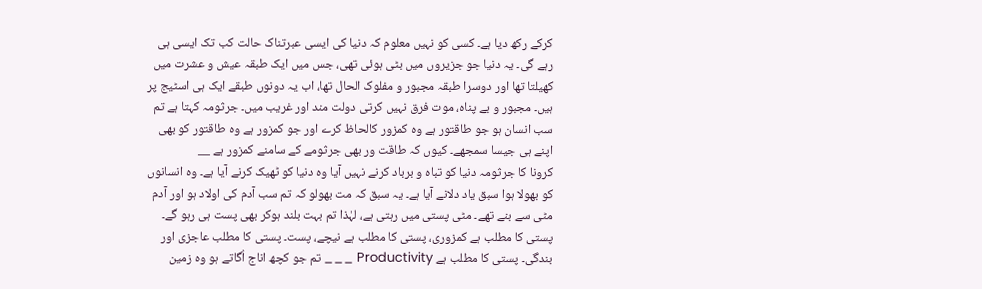کرکے رکھ دیا ہے۔ کسی کو نہیں معلوم کہ دنیا کی ایسی عبرتناک حالت کب تک ایسی ہی رہے گی۔ یہ دنیا جو جزیروں میں بٹی ہوئی تھی، جس میں ایک طبقہ عیش و عشرت میں کھیلتا تھا اور دوسرا طبقہ مجبور و مفلوک الحال تھا، اب یہ دونوں طبقے ایک ہی اسٹیج پر ہیں۔ مجبور و بے پناہ، موت فرق نہیں کرتی دولت مند اور غریب میں۔ جرثومہ کہتا ہے تم سب انسان ہو جو طاقتور ہے وہ کمزور کالحاظ کرے اور جو کمزور ہے وہ طاقتور کو بھی اپنے ہی جیسا سمجھے۔ کیوں کہ طاقت ور بھی جرثومے کے سامنے کمزور ہے __
کرونا کا جرثومہ دنیا کو تباہ و برباد کرنے نہیں آیا وہ دنیا کو ٹھیک کرنے آیا ہے۔ وہ انسانوں کو بھولا ہوا سبق یاد دلانے آیا ہے۔ یہ سبق کہ مت بھولو کہ تم سب آدم کی اولاد ہو اور آدم مٹی سے بنے تھے۔ مٹی پستی میں رہتی ہے، لہٰذا تم بہت بلند ہوکر بھی پست ہی رہو گے۔ پستی کا مطلب ہے کمزوری، پستی کا مطلب ہے نیچے، پست۔ پستی کا مطلب عاجزی اور بندگی۔ پستی کا مطلب ہے Productivity ___ تم جو کچھ اناج اُگاتے ہو وہ زمین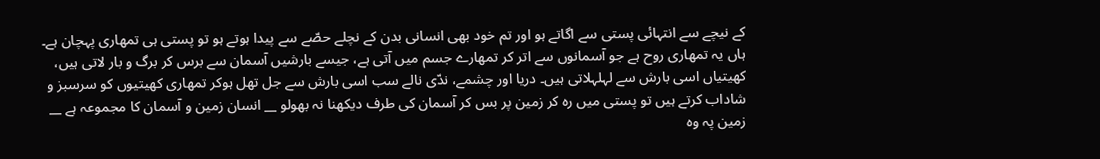کے نیچے سے انتہائی پستی سے اگاتے ہو اور تم خود بھی انسانی بدن کے نچلے حصّے سے پیدا ہوتے ہو تو پستی ہی تمھاری پہچان ہے۔ ہاں یہ تمھاری روح ہے جو آسمانوں سے اتر کر تمھارے جسم میں آتی ہے، جیسے بارشیں آسمان سے برس کر برگ و بار لاتی ہیں، کھیتیاں اسی بارش سے لہلہلاتی ہیں۔ دریا اور چشمے، ندّی نالے سب اسی بارش سے جل تھل ہوکر تمھاری کھیتیوں کو سرسبز و شاداب کرتے ہیں تو پستی میں رہ کر زمین پر بس کر آسمان کی طرف دیکھنا نہ بھولو __ انسان زمین و آسمان کا مجموعہ ہے __ زمین پہ وہ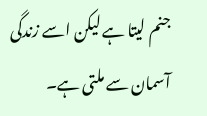جنم لیتا ہے لیکن اسے زندگی آسمان سے ملتی ہے۔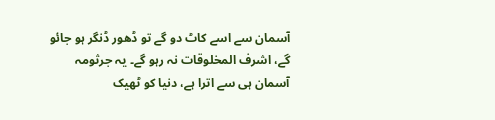آسمان سے اسے کاٹ دو گے تو ڈھور ڈنگر ہو جائو گے، اشرف المخلوقات نہ رہو گے۔ یہ جرثومہ آسمان ہی سے اترا ہے، دنیا کو ٹھیک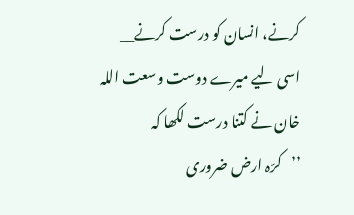کرنے، انسان کو درست کرنے__ اسی لیے میرے دوست وسعت اللہ خان نے کتنا درست لکھا کہ
’’کرّہ ارض ضروری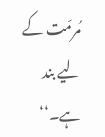مُرمّت کے لیے بند ہے۔‘‘